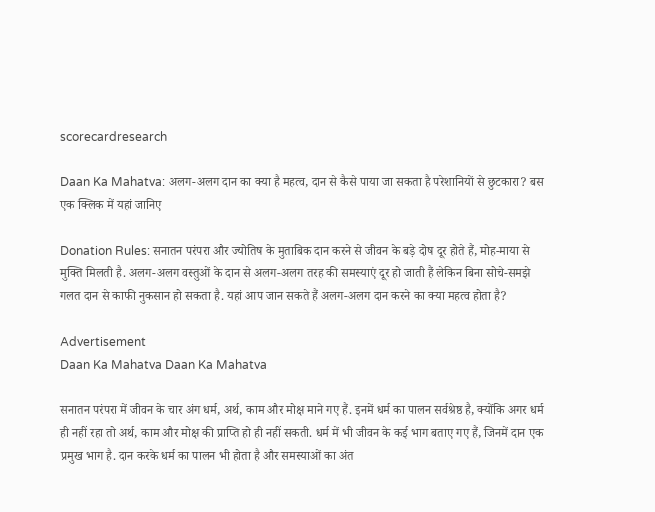scorecardresearch

Daan Ka Mahatva: अलग-अलग दान का क्या है महत्व, दान से कैसे पाया जा सकता है परेशानियों से छुटकारा? बस एक क्लिक में यहां जानिए

Donation Rules: सनातन परंपरा और ज्योतिष के मुताबिक दान करने से जीवन के बड़े दोष दूर होते हैं, मोह-माया से मुक्ति मिलती है. अलग-अलग वस्तुओं के दान से अलग-अलग तरह की समस्याएं दूर हो जाती हैं लेकिन बिना सोचे-समझे गलत दान से काफी नुकसान हो सकता है. यहां आप जान सकते हैं अलग-अलग दान करने का क्या महत्व होता है?

Advertisement
Daan Ka Mahatva Daan Ka Mahatva

सनातन परंपरा में जीवन के चार अंग धर्म, अर्थ, काम और मोक्ष माने गए हैं. इनमें धर्म का पालन सर्वश्रेष्ठ है, क्योंकि अगर धर्म ही नहीं रहा तो अर्थ, काम और मोक्ष की प्राप्ति हो ही नहीं सकती. धर्म में भी जीवन के कई भाग बताए गए हैं, जिनमें दान एक प्रमुख भाग है. दान करके धर्म का पालन भी होता है और समस्याओं का अंत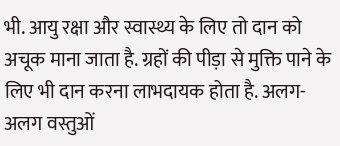भी. आयु रक्षा और स्वास्थ्य के लिए तो दान को अचूक माना जाता है. ग्रहों की पीड़ा से मुक्ति पाने के लिए भी दान करना लाभदायक होता है. अलग-अलग वस्तुओं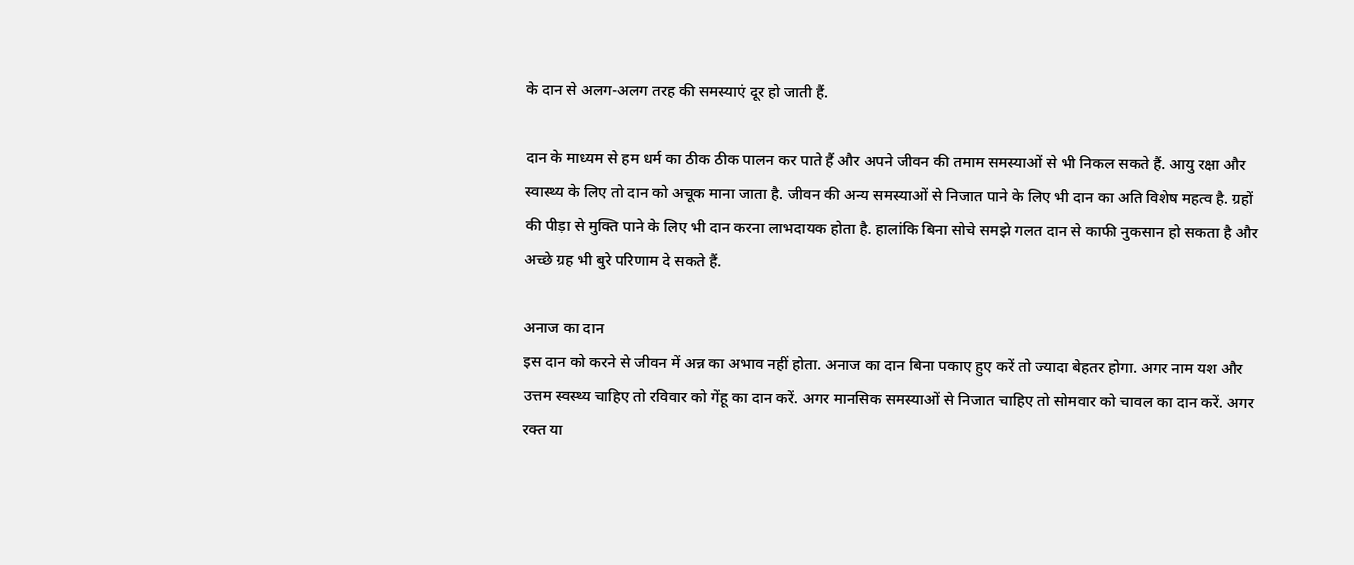के दान से अलग-अलग तरह की समस्याएं दूर हो जाती हैं.

दान के माध्यम से हम धर्म का ठीक ठीक पालन कर पाते हैं और अपने जीवन की तमाम समस्याओं से भी निकल सकते हैं. आयु रक्षा और स्वास्थ्य के लिए तो दान को अचूक माना जाता है. जीवन की अन्य समस्याओं से निजात पाने के लिए भी दान का अति विशेष महत्व है. ग्रहों की पीड़ा से मुक्ति पाने के लिए भी दान करना लाभदायक होता है. हालांकि बिना सोचे समझे गलत दान से काफी नुकसान हो सकता है और अच्छे ग्रह भी बुरे परिणाम दे सकते हैं.

अनाज का दान
इस दान को करने से जीवन में अन्न का अभाव नहीं होता. अनाज का दान बिना पकाए हुए करें तो ज्यादा बेहतर होगा. अगर नाम यश और उत्तम स्वस्थ्य चाहिए तो रविवार को गेंहू का दान करें. अगर मानसिक समस्याओं से निजात चाहिए तो सोमवार को चावल का दान करें. अगर रक्त या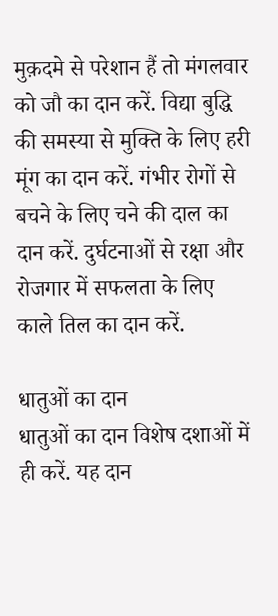मुक़दमे से परेशान हैं तो मंगलवार को जौ का दान करें. विद्या बुद्धि की समस्या से मुक्ति के लिए हरी मूंग का दान करें. गंभीर रोगों से बचने के लिए चने की दाल का दान करें. दुर्घटनाओं से रक्षा और रोजगार में सफलता के लिए काले तिल का दान करें.

धातुओं का दान
धातुओं का दान विशेष दशाओं में ही करें. यह दान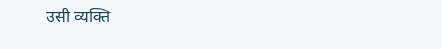उसी व्यक्ति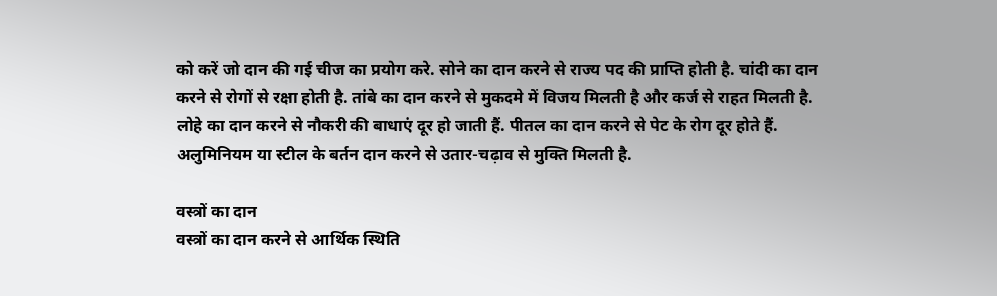को करें जो दान की गई चीज का प्रयोग करे. सोने का दान करने से राज्य पद की प्राप्ति होती है. चांदी का दान करने से रोगों से रक्षा होती है. तांबे का दान करने से मुकदमे में विजय मिलती है और कर्ज से राहत मिलती है. लोहे का दान करने से नौकरी की बाधाएं दूर हो जाती हैं. पीतल का दान करने से पेट के रोग दूर होते हैं. अलुमिनियम या स्टील के बर्तन दान करने से उतार-चढ़ाव से मुक्ति मिलती है.

वस्त्रों का दान
वस्त्रों का दान करने से आर्थिक स्थिति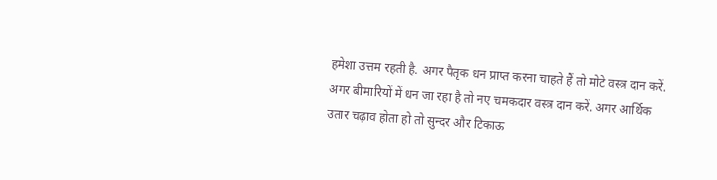हमेशा उत्तम रहती है. अगर पैतृक धन प्राप्त करना चाहते हैं तो मोटे वस्त्र दान करें. अगर बीमारियों में धन जा रहा है तो नए चमकदार वस्त्र दान करें. अगर आर्थिक उतार चढ़ाव होता हो तो सुन्दर और टिकाऊ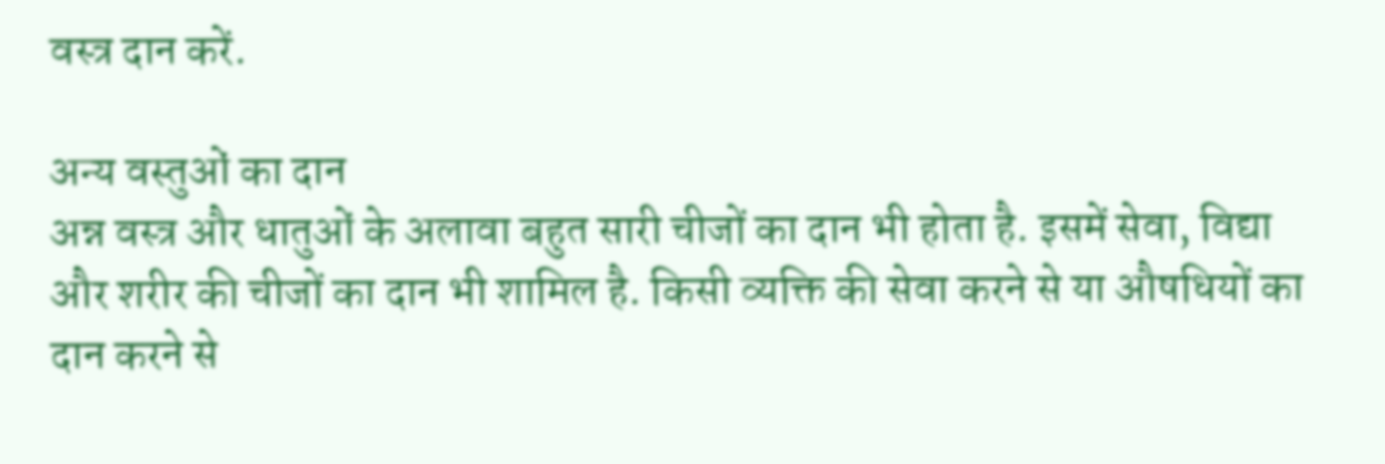वस्त्र दान करें.

अन्य वस्तुओं का दान
अन्न वस्त्र और धातुओं के अलावा बहुत सारी चीजों का दान भी होता है. इसमें सेवा, विद्या और शरीर की चीजों का दान भी शामिल है. किसी व्यक्ति की सेवा करने से या औषधियों का दान करने से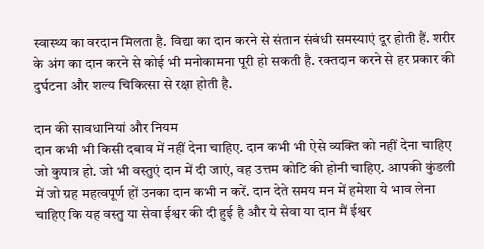स्वास्थ्य का वरदान मिलता है. विद्या का दान करने से संतान संबंधी समस्याएं दूर होती हैं. शरीर के अंग का दान करने से कोई भी मनोकामना पूरी हो सकती है. रक्तदान करने से हर प्रकार की दुर्घटना और शल्य चिकित्सा से रक्षा होती है.

दान की सावधानियां और नियम
दान कभी भी किसी दबाव में नहीं देना चाहिए. दान कभी भी ऐसे व्यक्ति को नहीं देना चाहिए जो कुपात्र हो. जो भी वस्तुएं दान में दी जाएं, वह उत्तम कोटि की होनी चाहिए. आपकी कुंडली में जो ग्रह महत्वपूर्ण हों उनका दान कभी न करें. दान देते समय मन में हमेशा ये भाव लेना चाहिए कि यह वस्तु या सेवा ईश्वर की दी हुई है और ये सेवा या दान मैं ईश्वर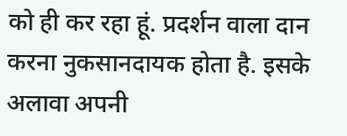को ही कर रहा हूं. प्रदर्शन वाला दान करना नुकसानदायक होता है. इसके अलावा अपनी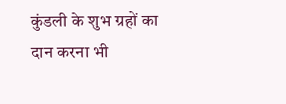कुंडली के शुभ ग्रहों का दान करना भी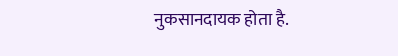नुकसानदायक होता है.